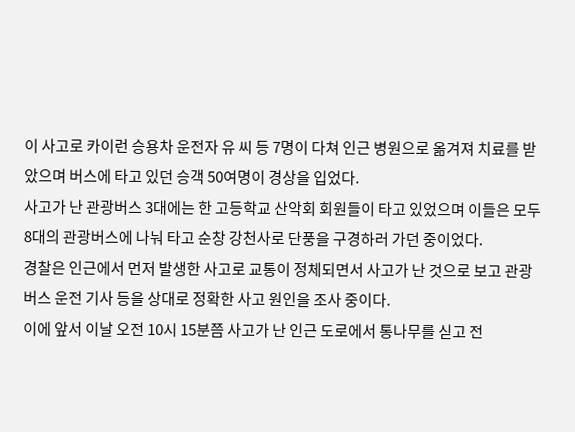이 사고로 카이런 승용차 운전자 유 씨 등 7명이 다쳐 인근 병원으로 옮겨져 치료를 받았으며 버스에 타고 있던 승객 50여명이 경상을 입었다.
사고가 난 관광버스 3대에는 한 고등학교 산악회 회원들이 타고 있었으며 이들은 모두 8대의 관광버스에 나눠 타고 순창 강천사로 단풍을 구경하러 가던 중이었다.
경찰은 인근에서 먼저 발생한 사고로 교통이 정체되면서 사고가 난 것으로 보고 관광버스 운전 기사 등을 상대로 정확한 사고 원인을 조사 중이다.
이에 앞서 이날 오전 10시 15분쯤 사고가 난 인근 도로에서 통나무를 싣고 전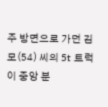주 방면으로 가던 김 모(54) 씨의 5t 트럭이 중앙 분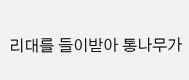리대를 들이받아 통나무가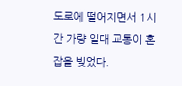도로에 떨어지면서 1시간 가량 일대 교통이 혼잡을 빚었다.